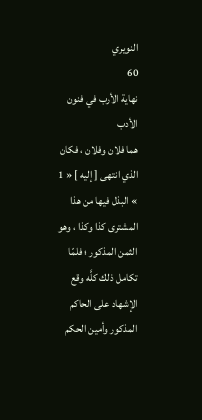النويري
60
نهاية الأرب في فنون الأدب
هما فلان وفلان ، فكان الذي انتهى [ إليه ] « 1 » البذل فيها من هذا المشترى كذا وكذا ، وهو الثمن المذكور ؛ فلمّا تكامل ذلك كلَّه وقع الإشهاد على الحاكم المذكور وأمين الحكم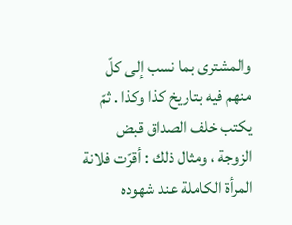والمشترى بما نسب إلى كلّ منهم فيه بتاريخ كذا وكذا . ثمّ يكتب خلف الصداق قبض الزوجة ، ومثال ذلك : أقرّت فلانة المرأة الكاملة عند شهوده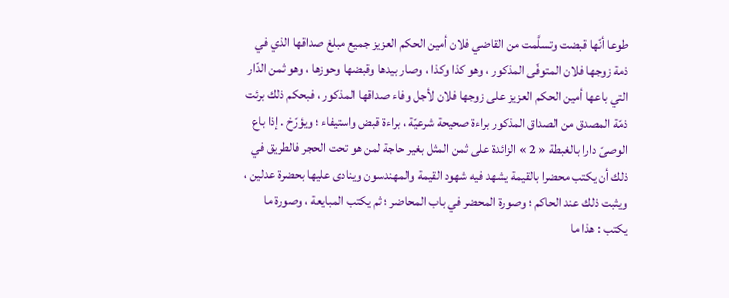طوعا أنّها قبضت وتسلَّمت من القاضي فلان أمين الحكم العزيز جميع مبلغ صداقها الذي في ذمة زوجها فلان المتوفّى المذكور ، وهو كذا وكذا ، وصار بيدها وقبضها وحوزها ، وهو ثمن الدّار التي باعها أمين الحكم العزيز على زوجها فلان لأجل وفاء صداقها المذكور ، فبحكم ذلك برئت ذمّة المصدق من الصداق المذكور براءة صحيحة شرعيّة ، براءة قبض واستيفاء ؛ ويؤرّخ . إذا باع الوصىّ دارا بالغبطة « 2 » الزائدة على ثمن المثل بغير حاجة لمن هو تحت الحجر فالطريق في ذلك أن يكتب محضرا بالقيمة يشهد فيه شهود القيمة والمهندسون وينادى عليها بحضرة عدلين ، ويثبت ذلك عند الحاكم ؛ وصورة المحضر في باب المحاضر ؛ ثم يكتب المبايعة ، وصورة ما يكتب : هذا ما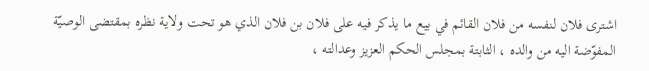اشترى فلان لنفسه من فلان القائم في بيع ما يذكر فيه على فلان بن فلان الذي هو تحت ولاية نظره بمقتضى الوصيّة المفوّضة اليه من والده ، الثابتة بمجلس الحكم العزيز وعدالته ،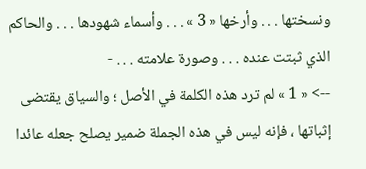ونسختها . . . وأرخها « 3 » . . . وأسماء شهودها . . . والحاكم الذي ثبتت عنده . . . وصورة علامته . . . -
--> « 1 » لم ترد هذه الكلمة في الأصل ؛ والسياق يقتضى إثباتها ، فإنه ليس في هذه الجملة ضمير يصلح جعله عائدا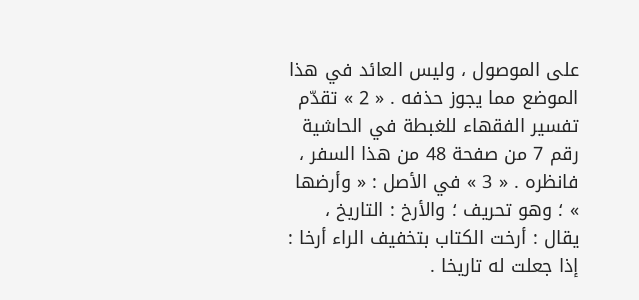على الموصول ، وليس العائد في هذا الموضع مما يجوز حذفه . « 2 » تقدّم تفسير الفقهاء للغبطة في الحاشية رقم 7 من صفحة 48 من هذا السفر ، فانظره . « 3 » في الأصل : « وأرضها » ؛ وهو تحريف ؛ والأرخ : التاريخ ، يقال : أرخت الكتاب بتخفيف الراء أرخا : إذا جعلت له تاريخا .